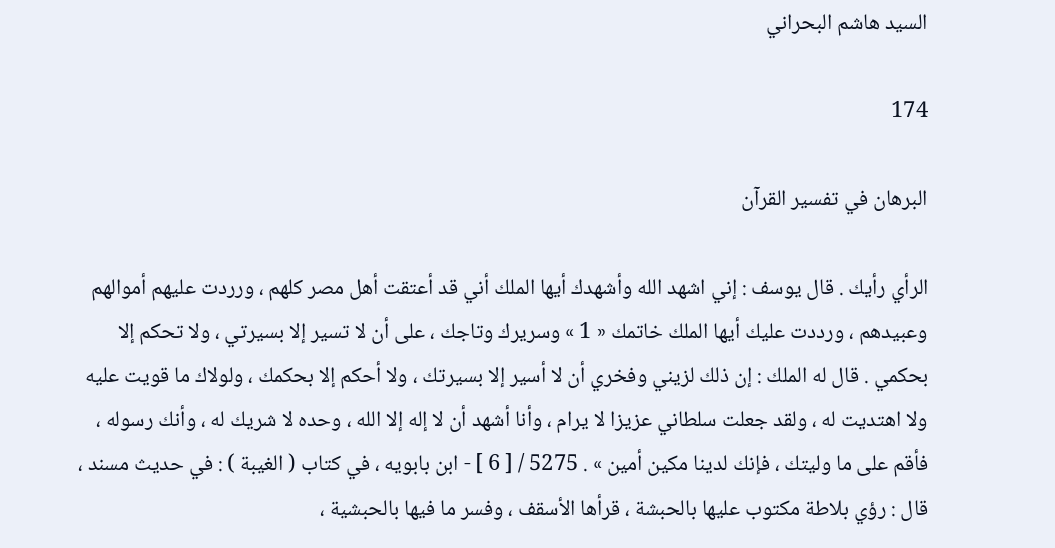السيد هاشم البحراني

174

البرهان في تفسير القرآن

الرأي رأيك . قال يوسف : إني اشهد الله وأشهدك أيها الملك أني قد أعتقت أهل مصر كلهم ، ورردت عليهم أموالهم وعبيدهم ، ورددت عليك أيها الملك خاتمك « 1 » وسريرك وتاجك ، على أن لا تسير إلا بسيرتي ، ولا تحكم إلا بحكمي . قال له الملك : إن ذلك لزيني وفخري أن لا أسير إلا بسيرتك ، ولا أحكم إلا بحكمك ، ولولاك ما قويت عليه ولا اهتديت له ، ولقد جعلت سلطاني عزيزا لا يرام ، وأنا أشهد أن لا إله إلا الله ، وحده لا شريك له ، وأنك رسوله ، فأقم على ما وليتك ، فإنك لدينا مكين أمين » . 5275 / [ 6 ] - ابن بابويه ، في كتاب ( الغيبة ) : في حديث مسند ، قال : رؤي بلاطة مكتوب عليها بالحبشة ، قرأها الأسقف ، وفسر ما فيها بالحبشية ،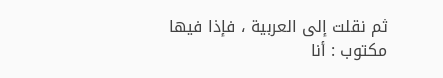ثم نقلت إلى العربية ، فإذا فيها مكتوب : أنا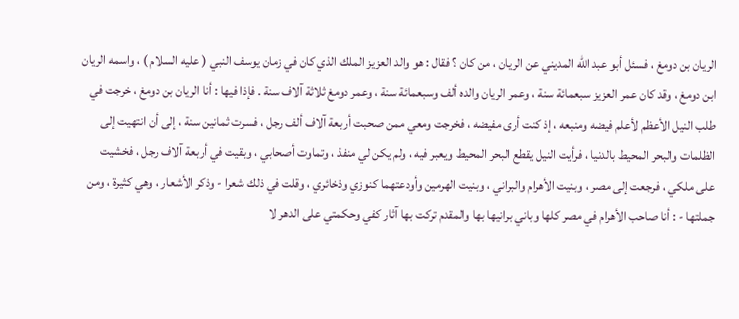الريان بن دومغ ، فسئل أبو عبد الله المديني عن الريان ، من كان ؟ فقال : هو والد العزيز الملك الذي كان في زمان يوسف النبي ( عليه السلام ) ، واسمه الريان ابن دومغ ، وقد كان عمر العزيز سبعمائة سنة ، وعمر الريان والده ألف وسبعمائة سنة ، وعمر دومغ ثلاثة آلاف سنة . فإذا فيها : أنا الريان بن دومغ ، خرجت في طلب النيل الأعظم لأعلم فيضه ومنبعه ، إذ كنت أرى مفيضه ، فخرجت ومعي ممن صحبت أربعة آلاف ألف رجل ، فسرت ثمانين سنة ، إلى أن انتهيت إلى الظلمات والبحر المحيط بالدنيا ، فرأيت النيل يقطع البحر المحيط ويعبر فيه ، ولم يكن لي منفذ ، وتماوت أصحابي ، وبقيت في أربعة آلاف رجل ، فخشيت على ملكي ، فرجعت إلى مصر ، وبنيت الأهرام والبراني ، وبنيت الهرمين وأودعتهما كنوزي وذخائري ، وقلت في ذلك شعرا - وذكر الأشعار ، وهي كثيرة ، ومن جملتها - : أنا صاحب الأهرام في مصر كلها وباني برانيها بها والمقدم تركت بها آثار كفي وحكمتي على الدهر لا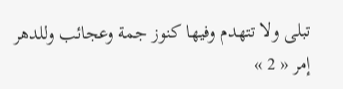تبلى ولا تتهدم وفيها كنوز جمة وعجائب وللدهر إمر « 2 »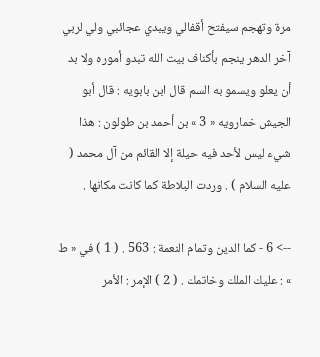مرة وتهجم سيفتح أقفالي ويبدي عجائبي ولي لربي آخر الدهر ينجم بأكناف بيت الله تبدو أموره ولا بد أن يعلو ويسمو به السم قال ابن بابويه : قال أبو الجيش خمارويه « 3 » بن أحمد بن طولون : هذا شيء ليس لأحد فيه حيلة إلا القائم من آل محمد ( عليه السلام ) . وردت البلاطة كما كانت مكانها .

--> 6 - كما الدين وتمام النعمة : 563 . ( 1 ) في « ط » : عليك الملك وخاتمك . ( 2 ) الإمر : الأمر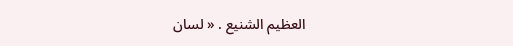العظيم الشنيع . « لسان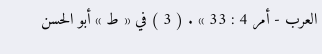العرب - أمر 4 : 33 » . ( 3 ) في « ط » أبو الحسن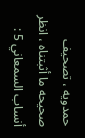حمدويه ، تصحيف صحيحه ما أثبتناه ، انظر أنساب السمعاني 5 :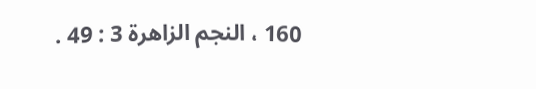160 ، النجم الزاهرة 3 : 49 .